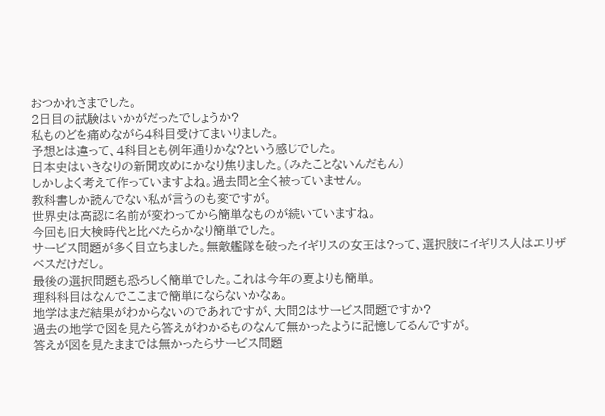おつかれさまでした。
2日目の試験はいかがだったでしょうか?
私ものどを痛めながら4科目受けてまいりました。
予想とは違って、4科目とも例年通りかな?という感じでした。
日本史はいきなりの新聞攻めにかなり焦りました。(みたことないんだもん)
しかしよく考えて作っていますよね。過去問と全く被っていません。
教科書しか読んでない私が言うのも変ですが。
世界史は高認に名前が変わってから簡単なものが続いていますね。
今回も旧大検時代と比べたらかなり簡単でした。
サービス問題が多く目立ちました。無敵艦隊を破ったイギリスの女王は?って、選択肢にイギリス人はエリザベスだけだし。
最後の選択問題も恐ろしく簡単でした。これは今年の夏よりも簡単。
理科科目はなんでここまで簡単にならないかなぁ。
地学はまだ結果がわからないのであれですが、大問2はサービス問題ですか?
過去の地学で図を見たら答えがわかるものなんて無かったように記憶してるんですが。
答えが図を見たままでは無かったらサービス問題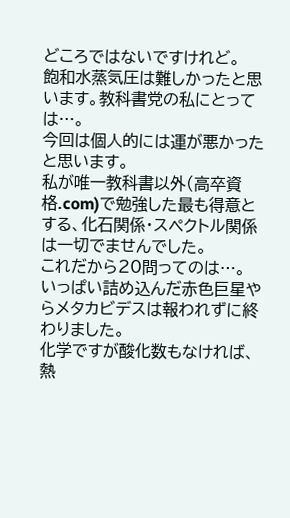どころではないですけれど。
飽和水蒸気圧は難しかったと思います。教科書党の私にとっては…。
今回は個人的には運が悪かったと思います。
私が唯一教科書以外(高卒資格.com)で勉強した最も得意とする、化石関係・スペクトル関係は一切でませんでした。
これだから20問ってのは…。
いっぱい詰め込んだ赤色巨星やらメタカビデスは報われずに終わりました。
化学ですが酸化数もなければ、熱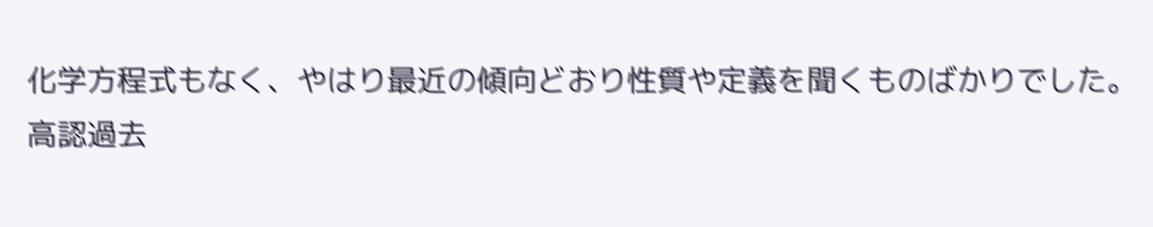化学方程式もなく、やはり最近の傾向どおり性質や定義を聞くものばかりでした。
高認過去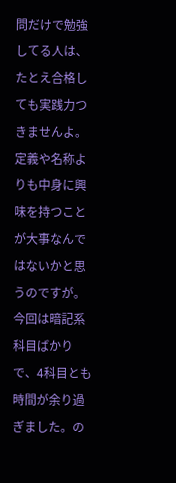問だけで勉強してる人は、たとえ合格しても実践力つきませんよ。
定義や名称よりも中身に興味を持つことが大事なんではないかと思うのですが。
今回は暗記系科目ばかりで、4科目とも時間が余り過ぎました。の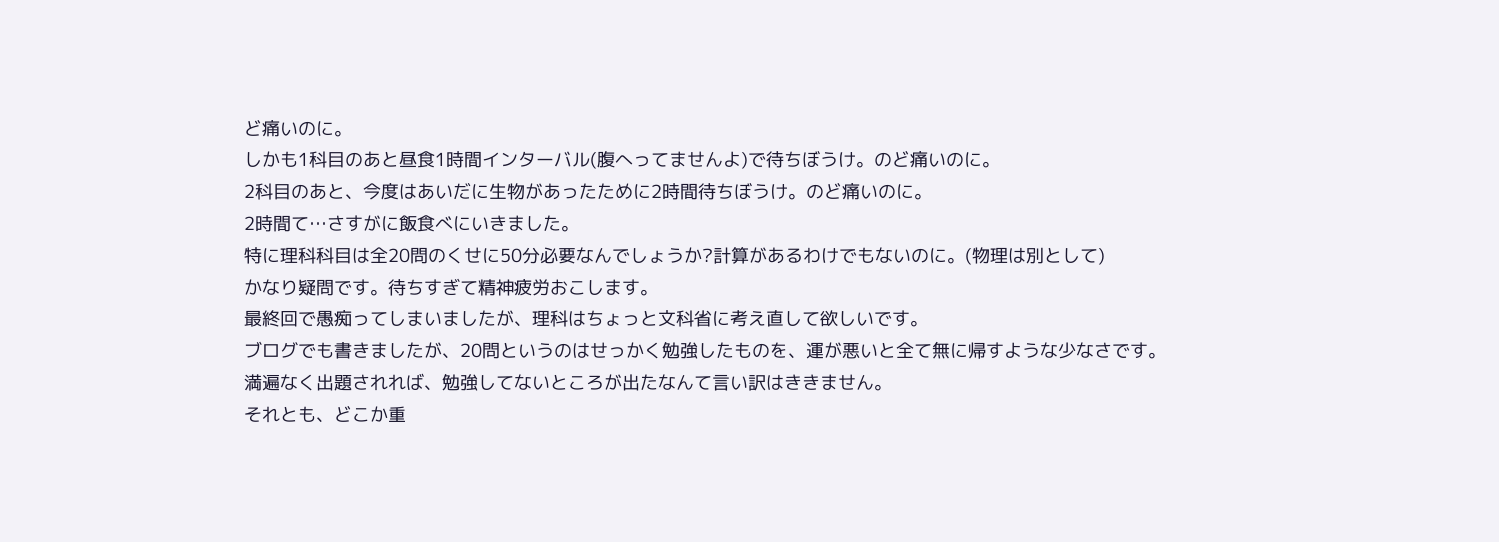ど痛いのに。
しかも1科目のあと昼食1時間インターバル(腹へってませんよ)で待ちぼうけ。のど痛いのに。
2科目のあと、今度はあいだに生物があったために2時間待ちぼうけ。のど痛いのに。
2時間て…さすがに飯食べにいきました。
特に理科科目は全20問のくせに50分必要なんでしょうか?計算があるわけでもないのに。(物理は別として)
かなり疑問です。待ちすぎて精神疲労おこします。
最終回で愚痴ってしまいましたが、理科はちょっと文科省に考え直して欲しいです。
ブログでも書きましたが、20問というのはせっかく勉強したものを、運が悪いと全て無に帰すような少なさです。
満遍なく出題されれば、勉強してないところが出たなんて言い訳はききません。
それとも、どこか重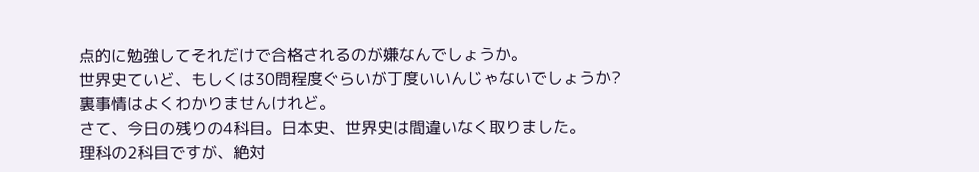点的に勉強してそれだけで合格されるのが嫌なんでしょうか。
世界史ていど、もしくは30問程度ぐらいが丁度いいんじゃないでしょうか?
裏事情はよくわかりませんけれど。
さて、今日の残りの4科目。日本史、世界史は間違いなく取りました。
理科の2科目ですが、絶対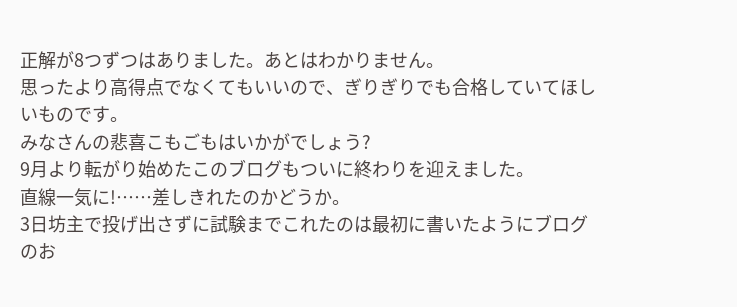正解が8つずつはありました。あとはわかりません。
思ったより高得点でなくてもいいので、ぎりぎりでも合格していてほしいものです。
みなさんの悲喜こもごもはいかがでしょう?
9月より転がり始めたこのブログもついに終わりを迎えました。
直線一気に!……差しきれたのかどうか。
3日坊主で投げ出さずに試験までこれたのは最初に書いたようにブログのお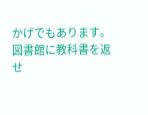かげでもあります。
図書館に教科書を返せ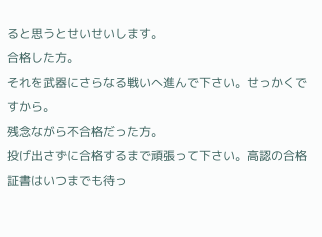ると思うとせいせいします。
合格した方。
それを武器にさらなる戦いへ進んで下さい。せっかくですから。
残念ながら不合格だった方。
投げ出さずに合格するまで頑張って下さい。高認の合格証書はいつまでも待っ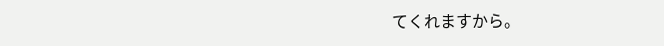てくれますから。